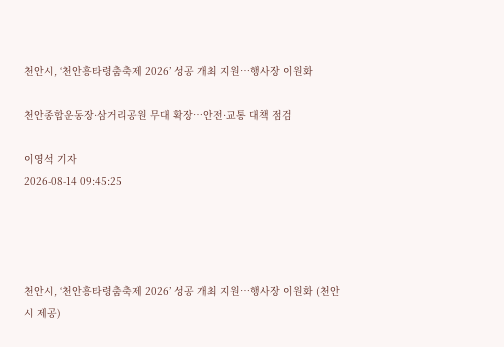천안시, ‘천안흥타령춤축제 2026’ 성공 개최 지원…행사장 이원화

천안종합운동장·삼거리공원 무대 확장…안전·교통 대책 점검

이영석 기자
2026-08-14 09:45:25




천안시, ‘천안흥타령춤축제 2026’ 성공 개최 지원…행사장 이원화 (천안시 제공)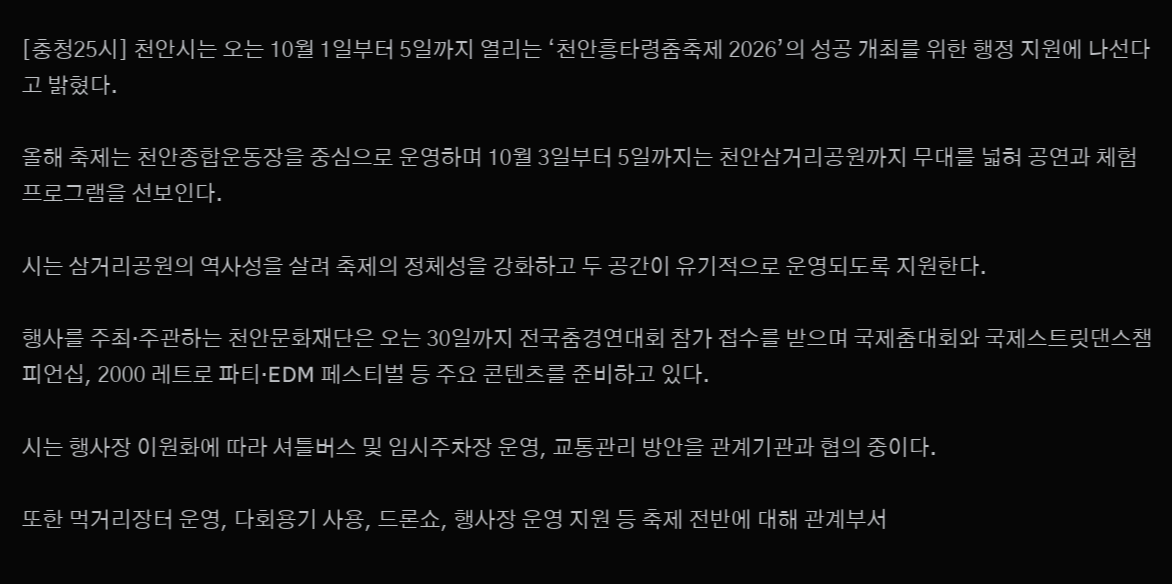[충청25시] 천안시는 오는 10월 1일부터 5일까지 열리는 ‘천안흥타령춤축제 2026’의 성공 개최를 위한 행정 지원에 나선다고 밝혔다.

올해 축제는 천안종합운동장을 중심으로 운영하며 10월 3일부터 5일까지는 천안삼거리공원까지 무대를 넓혀 공연과 체험 프로그램을 선보인다.

시는 삼거리공원의 역사성을 살려 축제의 정체성을 강화하고 두 공간이 유기적으로 운영되도록 지원한다.

행사를 주최·주관하는 천안문화재단은 오는 30일까지 전국춤경연대회 참가 접수를 받으며 국제춤대회와 국제스트릿댄스챔피언십, 2000 레트로 파티·EDM 페스티벌 등 주요 콘텐츠를 준비하고 있다.

시는 행사장 이원화에 따라 셔틀버스 및 임시주차장 운영, 교통관리 방안을 관계기관과 협의 중이다.

또한 먹거리장터 운영, 다회용기 사용, 드론쇼, 행사장 운영 지원 등 축제 전반에 대해 관계부서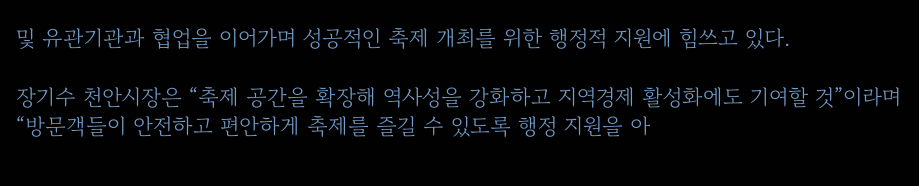및 유관기관과 협업을 이어가며 성공적인 축제 개최를 위한 행정적 지원에 힘쓰고 있다.

장기수 천안시장은 “축제 공간을 확장해 역사성을 강화하고 지역경제 활성화에도 기여할 것”이라며 “방문객들이 안전하고 편안하게 축제를 즐길 수 있도록 행정 지원을 아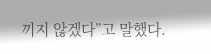끼지 않겠다”고 말했다.